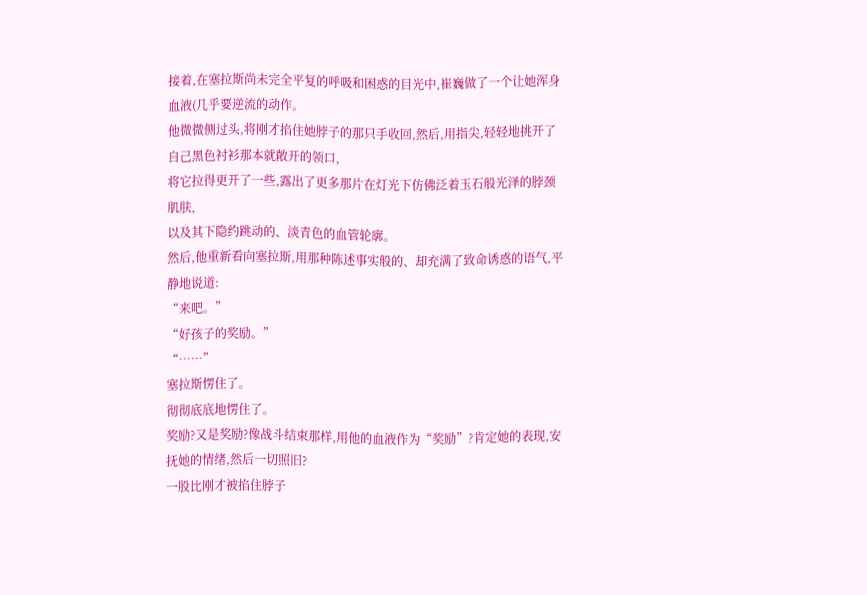接着,在塞拉斯尚未完全平复的呼吸和困惑的目光中,崔巍做了一个让她浑身血液(几乎要逆流的动作。
他微微侧过头,将刚才掐住她脖子的那只手收回,然后,用指尖,轻轻地挑开了自己黑色衬衫那本就敞开的领口,
将它拉得更开了一些,露出了更多那片在灯光下仿佛泛着玉石般光泽的脖颈肌肤,
以及其下隐约跳动的、淡青色的血管轮廓。
然后,他重新看向塞拉斯,用那种陈述事实般的、却充满了致命诱惑的语气,平静地说道:
“来吧。”
“好孩子的奖励。”
“……”
塞拉斯愣住了。
彻彻底底地愣住了。
奖励?又是奖励?像战斗结束那样,用他的血液作为“奖励”?肯定她的表现,安抚她的情绪,然后一切照旧?
一股比刚才被掐住脖子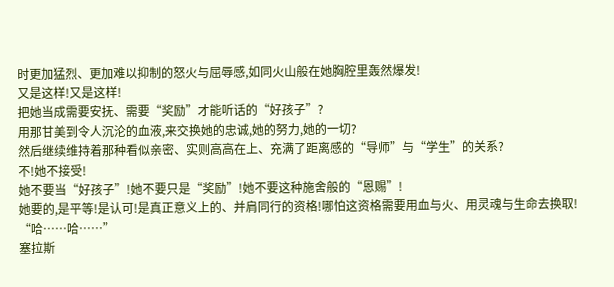时更加猛烈、更加难以抑制的怒火与屈辱感,如同火山般在她胸腔里轰然爆发!
又是这样!又是这样!
把她当成需要安抚、需要“奖励”才能听话的“好孩子”?
用那甘美到令人沉沦的血液,来交换她的忠诚,她的努力,她的一切?
然后继续维持着那种看似亲密、实则高高在上、充满了距离感的“导师”与“学生”的关系?
不!她不接受!
她不要当“好孩子”!她不要只是“奖励”!她不要这种施舍般的“恩赐”!
她要的,是平等!是认可!是真正意义上的、并肩同行的资格!哪怕这资格需要用血与火、用灵魂与生命去换取!
“哈……哈……”
塞拉斯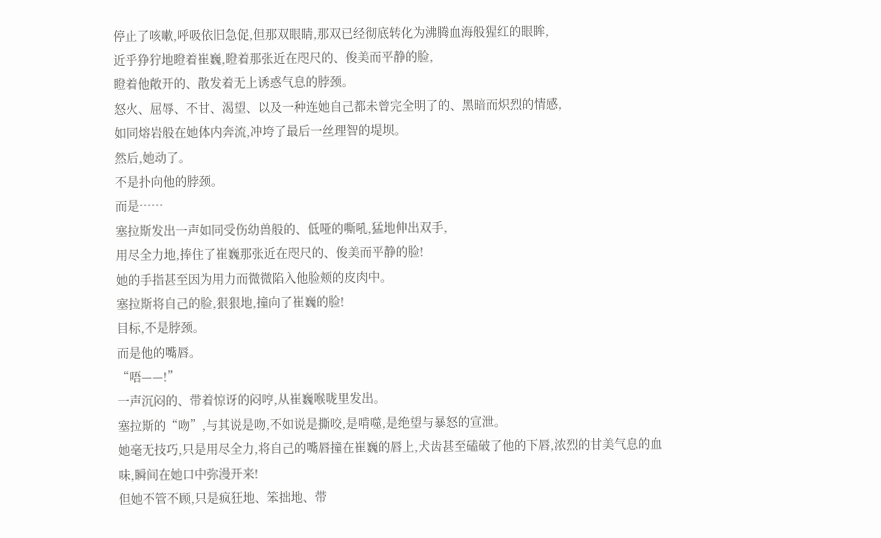停止了咳嗽,呼吸依旧急促,但那双眼睛,那双已经彻底转化为沸腾血海般猩红的眼眸,
近乎狰狞地瞪着崔巍,瞪着那张近在咫尺的、俊美而平静的脸,
瞪着他敞开的、散发着无上诱惑气息的脖颈。
怒火、屈辱、不甘、渴望、以及一种连她自己都未曾完全明了的、黑暗而炽烈的情感,
如同熔岩般在她体内奔流,冲垮了最后一丝理智的堤坝。
然后,她动了。
不是扑向他的脖颈。
而是……
塞拉斯发出一声如同受伤幼兽般的、低哑的嘶吼,猛地伸出双手,
用尽全力地,捧住了崔巍那张近在咫尺的、俊美而平静的脸!
她的手指甚至因为用力而微微陷入他脸颊的皮肉中。
塞拉斯将自己的脸,狠狠地,撞向了崔巍的脸!
目标,不是脖颈。
而是他的嘴唇。
“唔——!”
一声沉闷的、带着惊讶的闷哼,从崔巍喉咙里发出。
塞拉斯的“吻”,与其说是吻,不如说是撕咬,是啃噬,是绝望与暴怒的宣泄。
她毫无技巧,只是用尽全力,将自己的嘴唇撞在崔巍的唇上,犬齿甚至磕破了他的下唇,浓烈的甘美气息的血味,瞬间在她口中弥漫开来!
但她不管不顾,只是疯狂地、笨拙地、带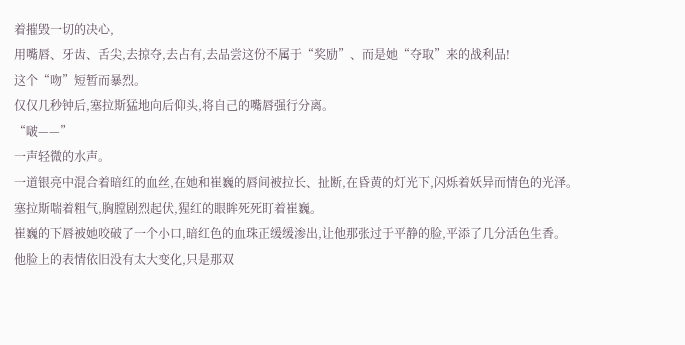着摧毁一切的决心,
用嘴唇、牙齿、舌尖,去掠夺,去占有,去品尝这份不属于“奖励”、而是她“夺取”来的战利品!
这个“吻”短暂而暴烈。
仅仅几秒钟后,塞拉斯猛地向后仰头,将自己的嘴唇强行分离。
“啵——”
一声轻微的水声。
一道银亮中混合着暗红的血丝,在她和崔巍的唇间被拉长、扯断,在昏黄的灯光下,闪烁着妖异而情色的光泽。
塞拉斯喘着粗气,胸膛剧烈起伏,猩红的眼眸死死盯着崔巍。
崔巍的下唇被她咬破了一个小口,暗红色的血珠正缓缓渗出,让他那张过于平静的脸,平添了几分活色生香。
他脸上的表情依旧没有太大变化,只是那双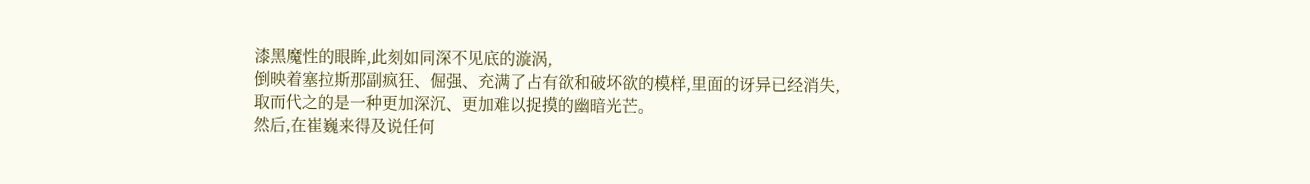漆黑魔性的眼眸,此刻如同深不见底的漩涡,
倒映着塞拉斯那副疯狂、倔强、充满了占有欲和破坏欲的模样,里面的讶异已经消失,取而代之的是一种更加深沉、更加难以捉摸的幽暗光芒。
然后,在崔巍来得及说任何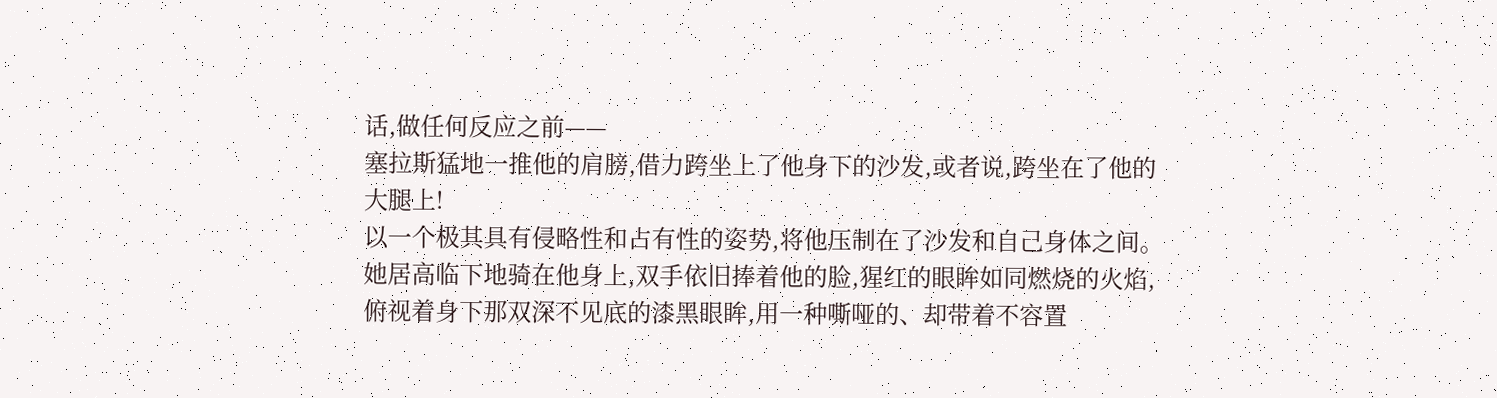话,做任何反应之前——
塞拉斯猛地一推他的肩膀,借力跨坐上了他身下的沙发,或者说,跨坐在了他的大腿上!
以一个极其具有侵略性和占有性的姿势,将他压制在了沙发和自己身体之间。
她居高临下地骑在他身上,双手依旧捧着他的脸,猩红的眼眸如同燃烧的火焰,
俯视着身下那双深不见底的漆黑眼眸,用一种嘶哑的、却带着不容置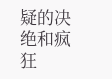疑的决绝和疯狂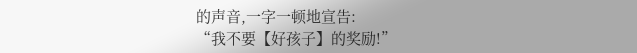的声音,一字一顿地宣告:
“我不要【好孩子】的奖励!”